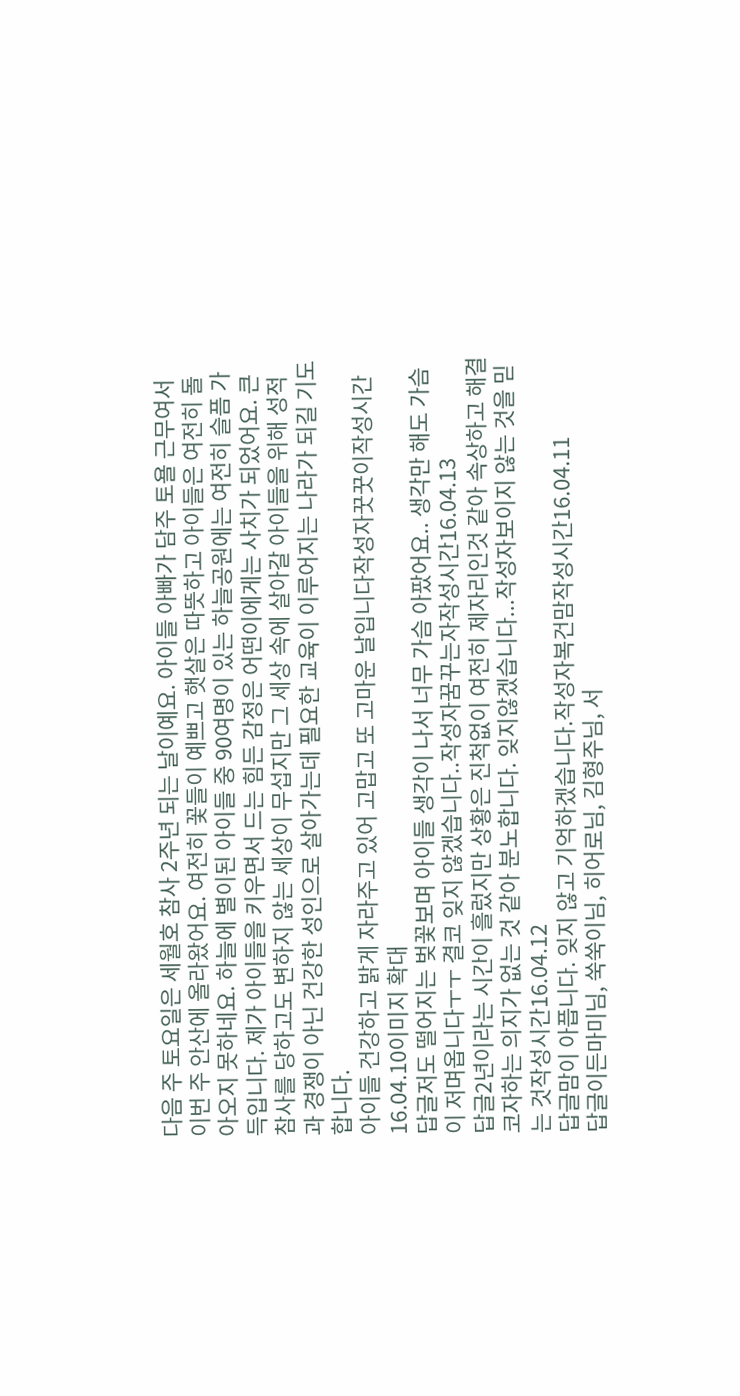다음 주 토요일은 세월호 참사 2주년 되는 날이예요. 아이들 아빠가 담주 토욜 근무여서 이번 주 안산에 올라왔어요. 여전히 꽃들이 예쁘고 햇살은 따뜻하고 아이들은 여전히 돌아오지 못하네요. 하늘에 별이된 아이들 중 90여명이 있는 하늘공원에는 여전히 슬픔 가득입니다. 제가 아이들을 키우면서 드는 힘든 감정은 어떤이에게는 사치가 되었어요. 큰 참사를 당하고도 변하지 않는 세상이 무섭지만 그 세상 속에 살아갈 아이들을 위해 성적과 경쟁이 아닌 건강한 성인으로 살아가는데 필요한 교육이 이루어지는 나라가 되길 기도합니다.
아이들 건강하고 밝게 자라주고 있어 고맙고 또 고마운 날입니다작성자꿋꿋이작성시간16.04.10이미지 확대
답글저도 떨어지는 벚꽃보며 아이들 생각이 나서 너무 가슴 아팠어요.. 생각만 해도 가슴이 저며옵니다ㅜㅜ 결코 잊지 않겠습니다..작성자꿈꾸는자작성시간16.04.13
답글2년이라는 시간이 흘렀지만 상황은 진척없이 여전히 제자리인것 같아 속상하고 해결코자하는 의지가 없는 것 같아 분노합니다. 잊지않겠습니다...작성자보이지 않는 것을 믿는 것작성시간16.04.12
답글맘이 아픕니다. 잊지 않고 기억하겠습니다.작성자복건맘작성시간16.04.11
답글이든마미님, 쑥쑥이님, 히어로님, 김형주님, 서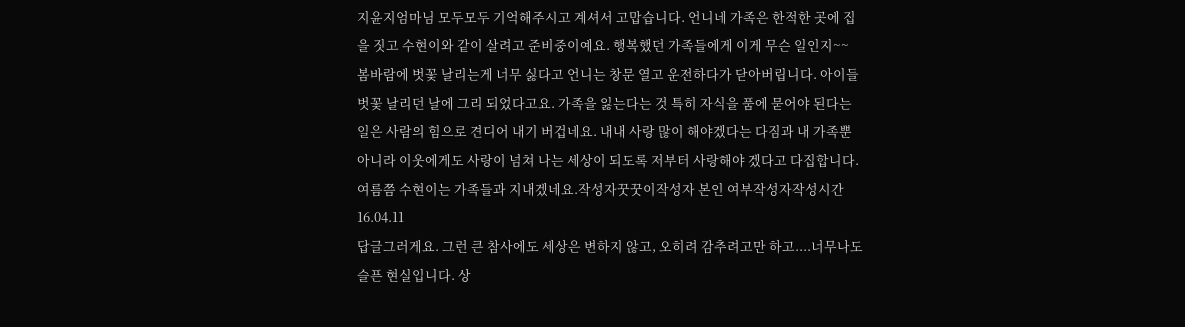지윤지엄마님 모두모두 기억해주시고 계셔서 고맙습니다. 언니네 가족은 한적한 곳에 집을 짓고 수현이와 같이 살려고 준비중이예요. 행복했던 가족들에게 이게 무슨 일인지~~ 봄바람에 벗꽃 날리는게 너무 싫다고 언니는 창문 열고 운전하다가 닫아버립니다. 아이들 벗꽃 날리던 날에 그리 되었다고요. 가족을 잃는다는 것 특히 자식을 품에 묻어야 된다는 일은 사람의 힘으로 견디어 내기 버겁네요. 내내 사랑 많이 해야겠다는 다짐과 내 가족뿐 아니라 이웃에게도 사랑이 넘쳐 나는 세상이 되도록 저부터 사랑해야 겠다고 다집합니다. 여름쯤 수현이는 가족들과 지내겠네요.작성자꿋꿋이작성자 본인 여부작성자작성시간16.04.11
답글그러게요. 그런 큰 참사에도 세상은 변하지 않고, 오히려 감추려고만 하고....너무나도 슬픈 현실입니다. 상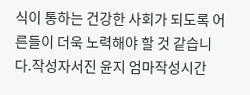식이 통하는 건강한 사회가 되도록 어른들이 더욱 노력해야 할 것 같습니다.작성자서진 윤지 엄마작성시간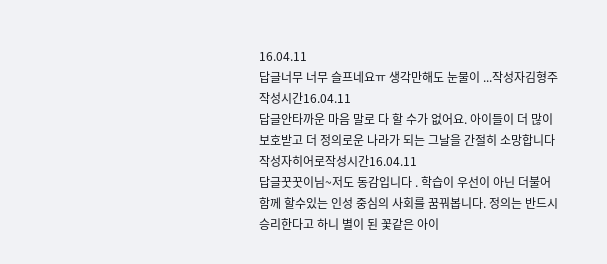16.04.11
답글너무 너무 슬프네요ㅠ 생각만해도 눈물이 ...작성자김형주작성시간16.04.11
답글안타까운 마음 말로 다 할 수가 없어요. 아이들이 더 많이 보호받고 더 정의로운 나라가 되는 그날을 간절히 소망합니다작성자히어로작성시간16.04.11
답글꿋꿋이님~저도 동감입니다 . 학습이 우선이 아닌 더불어 함께 할수있는 인성 중심의 사회를 꿈꿔봅니다. 정의는 반드시 승리한다고 하니 별이 된 꽃같은 아이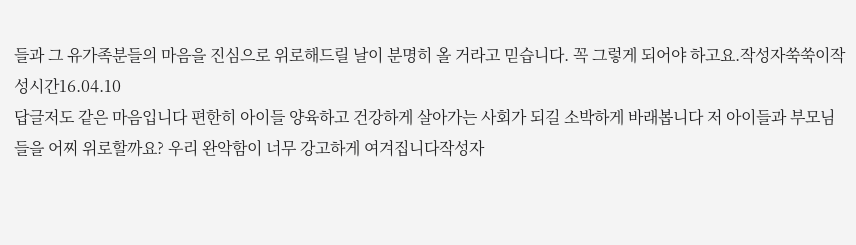들과 그 유가족분들의 마음을 진심으로 위로해드릴 날이 분명히 올 거라고 믿습니다. 꼭 그렇게 되어야 하고요.작성자쑥쑥이작성시간16.04.10
답글저도 같은 마음입니다 편한히 아이들 양육하고 건강하게 살아가는 사회가 되길 소박하게 바래봅니다 저 아이들과 부모님들을 어찌 위로할까요? 우리 완악함이 너무 강고하게 여겨집니다작성자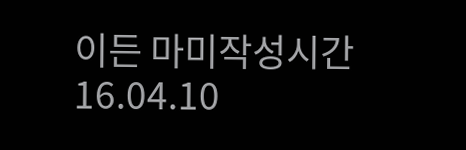이든 마미작성시간16.04.10